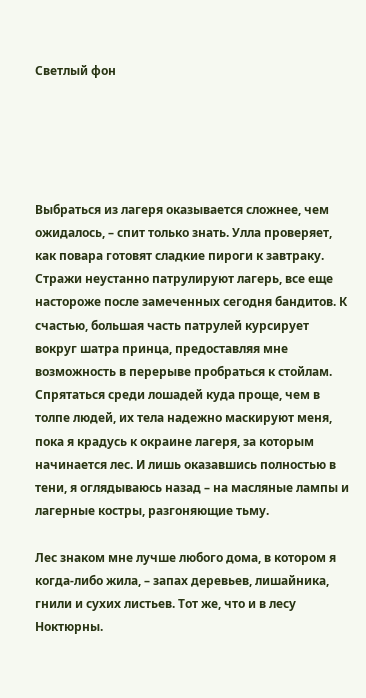Светлый фон





Выбраться из лагеря оказывается сложнее, чем ожидалось, – спит только знать. Улла проверяет, как повара готовят сладкие пироги к завтраку. Стражи неустанно патрулируют лагерь, все еще настороже после замеченных сегодня бандитов. К счастью, большая часть патрулей курсирует вокруг шатра принца, предоставляя мне возможность в перерыве пробраться к стойлам. Спрятаться среди лошадей куда проще, чем в толпе людей, их тела надежно маскируют меня, пока я крадусь к окраине лагеря, за которым начинается лес. И лишь оказавшись полностью в тени, я оглядываюсь назад – на масляные лампы и лагерные костры, разгоняющие тьму.

Лес знаком мне лучше любого дома, в котором я когда-либо жила, – запах деревьев, лишайника, гнили и сухих листьев. Тот же, что и в лесу Ноктюрны.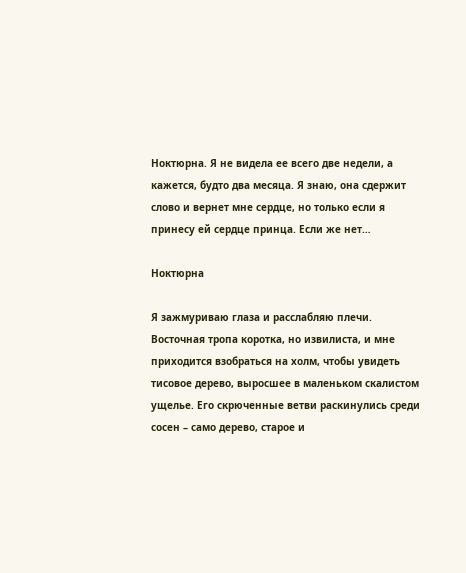Ноктюрна. Я не видела ее всего две недели, а кажется, будто два месяца. Я знаю, она сдержит слово и вернет мне сердце, но только если я принесу ей сердце принца. Если же нет…

Ноктюрна

Я зажмуриваю глаза и расслабляю плечи. Восточная тропа коротка, но извилиста, и мне приходится взобраться на холм, чтобы увидеть тисовое дерево, выросшее в маленьком скалистом ущелье. Его скрюченные ветви раскинулись среди сосен – само дерево, старое и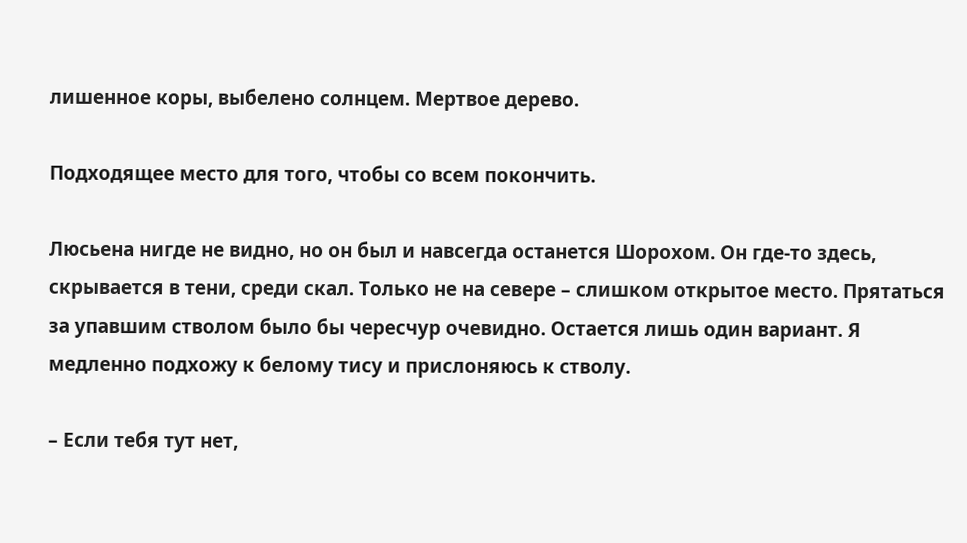лишенное коры, выбелено солнцем. Мертвое дерево.

Подходящее место для того, чтобы со всем покончить.

Люсьена нигде не видно, но он был и навсегда останется Шорохом. Он где-то здесь, скрывается в тени, среди скал. Только не на севере – слишком открытое место. Прятаться за упавшим стволом было бы чересчур очевидно. Остается лишь один вариант. Я медленно подхожу к белому тису и прислоняюсь к стволу.

– Если тебя тут нет,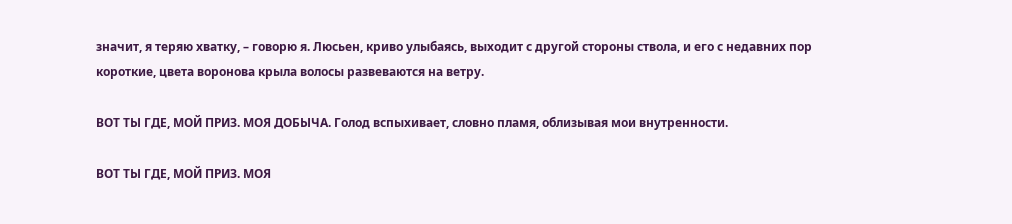значит, я теряю хватку, – говорю я. Люсьен, криво улыбаясь, выходит с другой стороны ствола, и его с недавних пор короткие, цвета воронова крыла волосы развеваются на ветру.

ВОТ ТЫ ГДЕ, МОЙ ПРИЗ. МОЯ ДОБЫЧА. Голод вспыхивает, словно пламя, облизывая мои внутренности.

ВОТ ТЫ ГДЕ, МОЙ ПРИЗ. МОЯ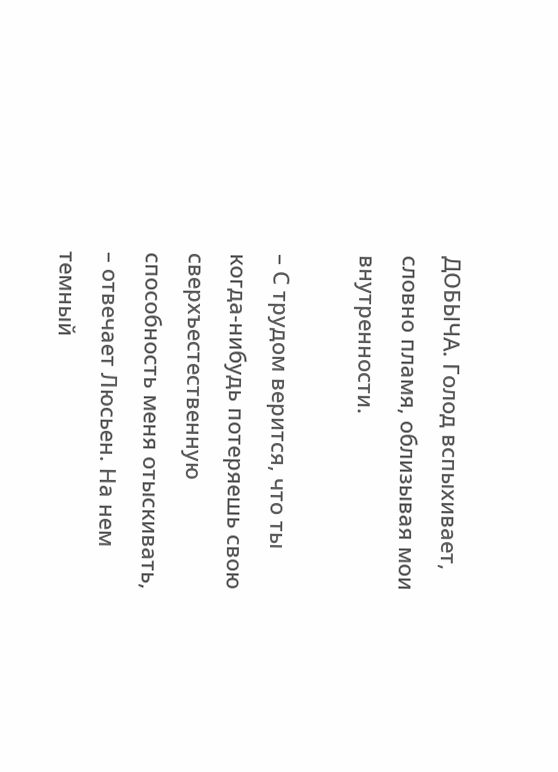ДОБЫЧА. Голод вспыхивает, словно пламя, облизывая мои внутренности.

– С трудом верится, что ты когда-нибудь потеряешь свою сверхъестественную способность меня отыскивать, – отвечает Люсьен. На нем темный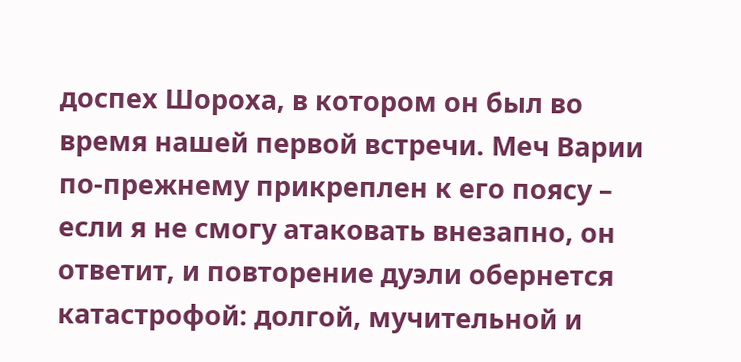доспех Шороха, в котором он был во время нашей первой встречи. Меч Варии по-прежнему прикреплен к его поясу – если я не смогу атаковать внезапно, он ответит, и повторение дуэли обернется катастрофой: долгой, мучительной и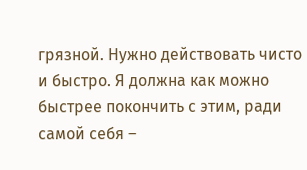грязной. Нужно действовать чисто и быстро. Я должна как можно быстрее покончить с этим, ради самой себя –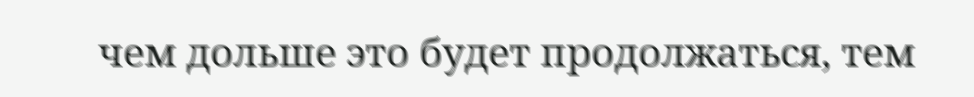чем дольше это будет продолжаться, тем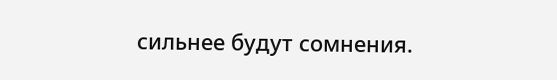сильнее будут сомнения.